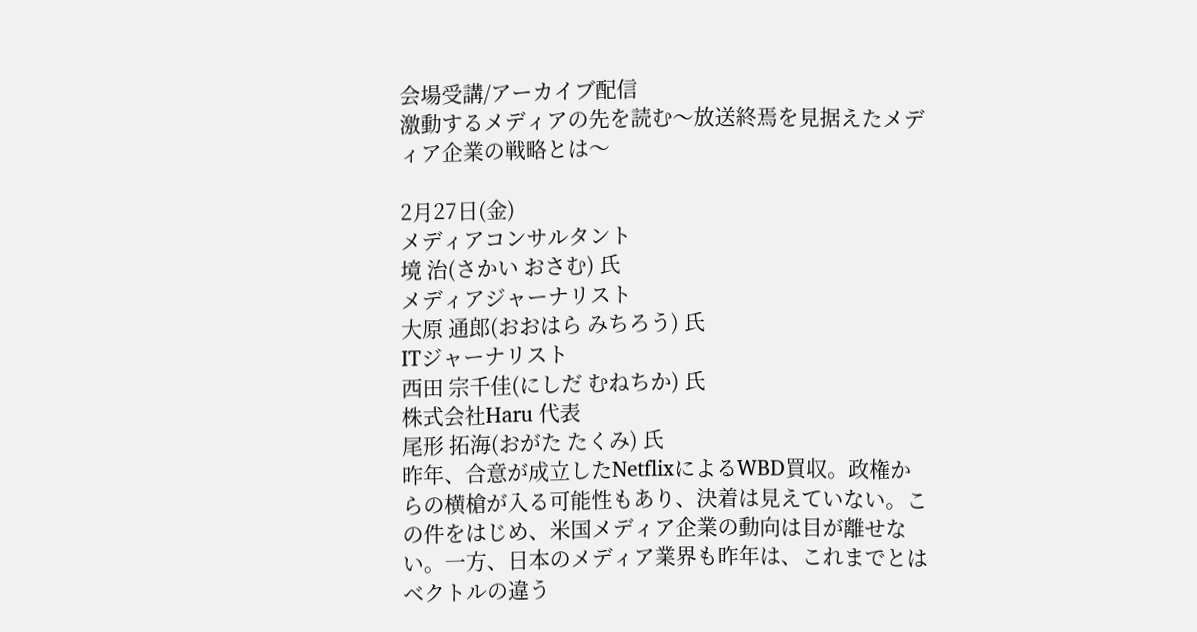会場受講/アーカイブ配信
激動するメディアの先を読む〜放送終焉を見据えたメディア企業の戦略とは〜

2月27日(金)
メディアコンサルタント
境 治(さかい おさむ) 氏
メディアジャーナリスト
大原 通郎(おおはら みちろう) 氏
ITジャーナリスト
西田 宗千佳(にしだ むねちか) 氏
株式会社Haru 代表
尾形 拓海(おがた たくみ) 氏
昨年、合意が成立したNetflixによるWBD買収。政権からの横槍が入る可能性もあり、決着は見えていない。この件をはじめ、米国メディア企業の動向は目が離せない。一方、日本のメディア業界も昨年は、これまでとはベクトルの違う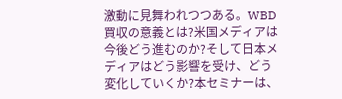激動に見舞われつつある。WBD買収の意義とは?米国メディアは今後どう進むのか?そして日本メディアはどう影響を受け、どう変化していくか?本セミナーは、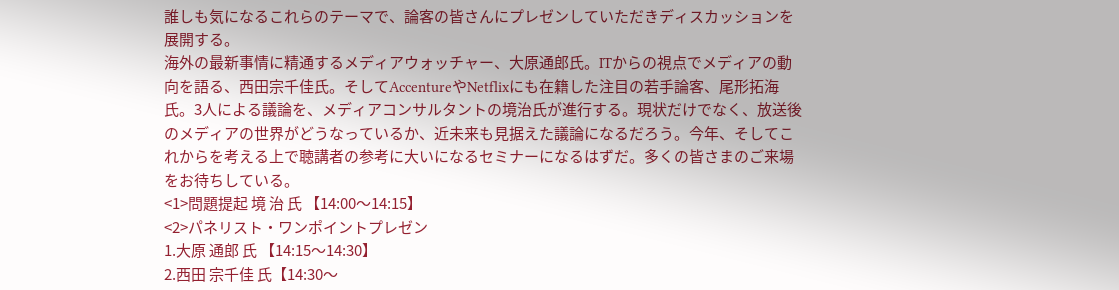誰しも気になるこれらのテーマで、論客の皆さんにプレゼンしていただきディスカッションを展開する。
海外の最新事情に精通するメディアウォッチャー、大原通郎氏。ITからの視点でメディアの動向を語る、西田宗千佳氏。そしてAccentureやNetflixにも在籍した注目の若手論客、尾形拓海氏。3人による議論を、メディアコンサルタントの境治氏が進行する。現状だけでなく、放送後のメディアの世界がどうなっているか、近未来も見据えた議論になるだろう。今年、そしてこれからを考える上で聴講者の参考に大いになるセミナーになるはずだ。多くの皆さまのご来場をお待ちしている。
<1>問題提起 境 治 氏 【14:00〜14:15】
<2>パネリスト・ワンポイントプレゼン
1.大原 通郎 氏 【14:15〜14:30】
2.西田 宗千佳 氏【14:30〜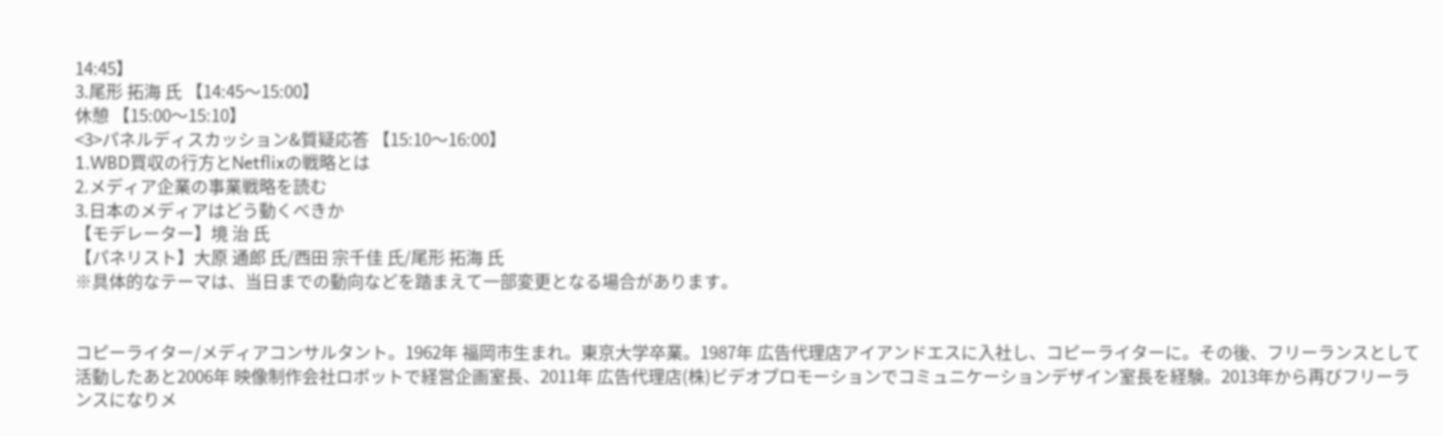14:45】
3.尾形 拓海 氏 【14:45〜15:00】
休憩 【15:00〜15:10】
<3>パネルディスカッション&質疑応答 【15:10〜16:00】
1.WBD買収の行方とNetflixの戦略とは
2.メディア企業の事業戦略を読む
3.日本のメディアはどう動くべきか
【モデレーター】境 治 氏
【パネリスト】大原 通郎 氏/西田 宗千佳 氏/尾形 拓海 氏
※具体的なテーマは、当日までの動向などを踏まえて一部変更となる場合があります。


コピーライター/メディアコンサルタント。1962年 福岡市生まれ。東京大学卒業。1987年 広告代理店アイアンドエスに入社し、コピーライターに。その後、フリーランスとして活動したあと2006年 映像制作会社ロボットで経営企画室長、2011年 広告代理店(株)ビデオプロモーションでコミュニケーションデザイン室長を経験。2013年から再びフリーランスになりメ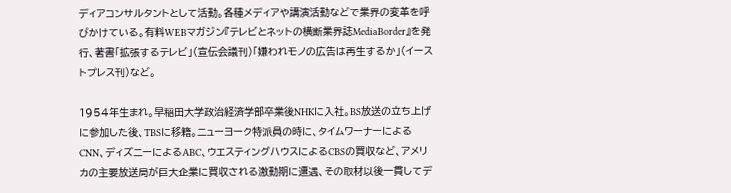ディアコンサルタントとして活動。各種メディアや講演活動などで業界の変革を呼びかけている。有料WEBマガジン『テレビとネットの横断業界誌MediaBorder』を発行、著書「拡張するテレビ」(宣伝会議刊)「嫌われモノの広告は再生するか」(イーストプレス刊)など。

1954年生まれ。早稲田大学政治経済学部卒業後NHKに入社。BS放送の立ち上げに参加した後、TBSに移籍。ニューヨーク特派員の時に、タイムワーナーによるCNN、ディズニーによるABC、ウエスティングハウスによるCBSの買収など、アメリカの主要放送局が巨大企業に買収される激動期に遭遇、その取材以後一貫してデ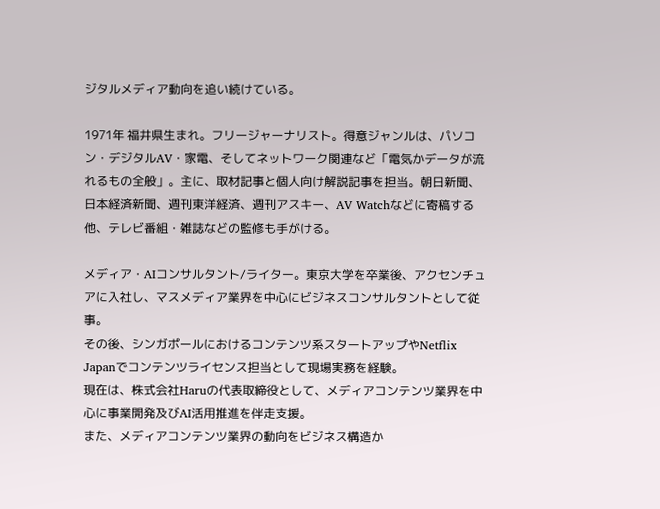ジタルメディア動向を追い続けている。

1971年 福井県生まれ。フリージャーナリスト。得意ジャンルは、パソコン・デジタルAV・家電、そしてネットワーク関連など「電気かデータが流れるもの全般」。主に、取材記事と個人向け解説記事を担当。朝日新聞、日本経済新聞、週刊東洋経済、週刊アスキー、AV Watchなどに寄稿する他、テレビ番組・雑誌などの監修も手がける。

メディア・AIコンサルタント/ライター。東京大学を卒業後、アクセンチュアに入社し、マスメディア業界を中心にビジネスコンサルタントとして従事。
その後、シンガポールにおけるコンテンツ系スタートアップやNetflix Japanでコンテンツライセンス担当として現場実務を経験。
現在は、株式会社Haruの代表取締役として、メディアコンテンツ業界を中心に事業開発及びAI活用推進を伴走支援。
また、メディアコンテンツ業界の動向をビジネス構造か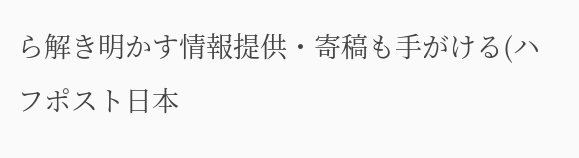ら解き明かす情報提供・寄稿も手がける(ハフポスト日本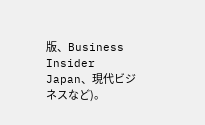版、Business Insider Japan、現代ビジネスなど)。